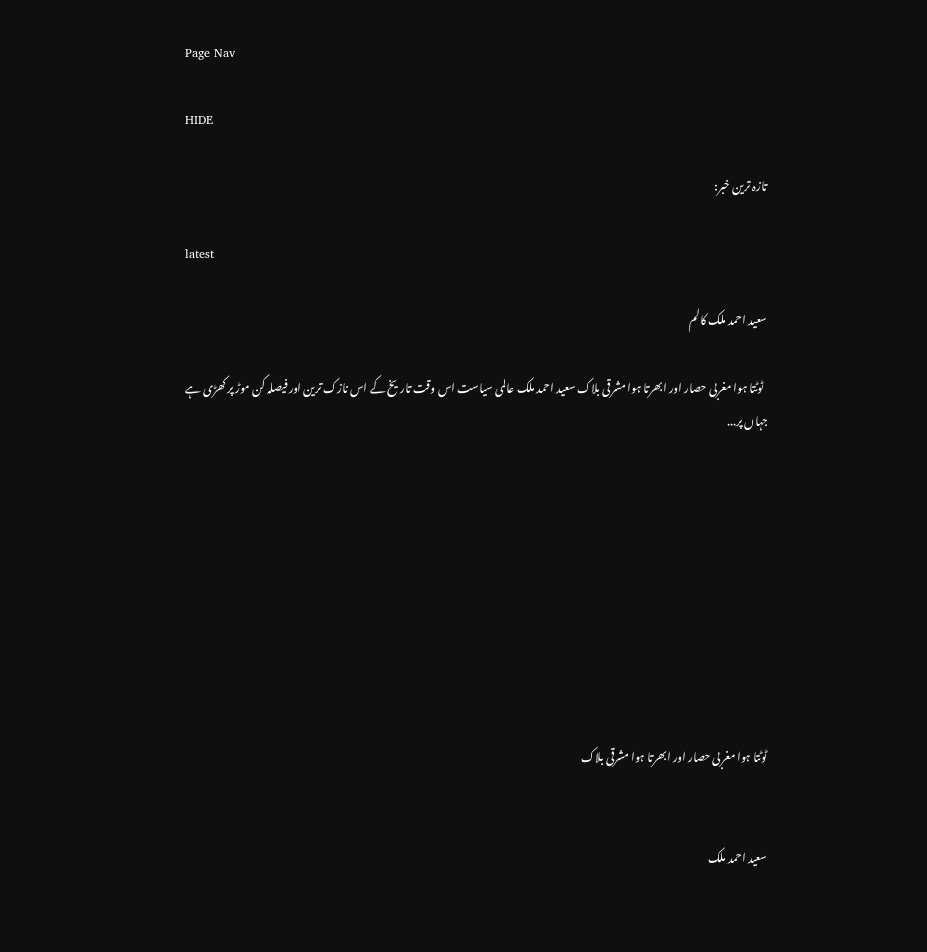Page Nav

HIDE

تازہ ترین خبر:

latest

سعید احمد ملک کالم

  ٹوٹتا ہوا مغربی حصار اور ابھرتا ہوا مشرقی بلاک سعید احمد ملک عالمی سیاست اس وقت تاریخ کے اس نازک ترین اور فیصلہ کن موڑ پر کھڑی ہے جہاں پر...









ٹوٹتا ہوا مغربی حصار اور ابھرتا ہوا مشرقی بلاک


سعید احمد ملک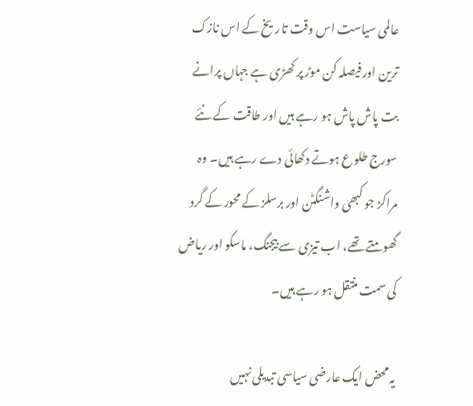عالمی سیاست اس وقت تاریخ کے اس نازک ترین اور فیصلہ کن موڑ پر کھڑی ہے جہاں پرانے بت پاش پاش ہو رہے ہیں اور طاقت کے نئے سورج طلوع ہوتے دکھائی دے رہے ہیں۔ وہ مراکز جو کبھی واشنگٹن اور برسلز کے محور کے گرد گھومتے تھے، اب تیزی سے بیجنگ، ماسکو اور ریاض کی سمت منتقل ہو رہے ہیں۔

یہ محض ایک عارضی سیاسی تبدیلی نہیں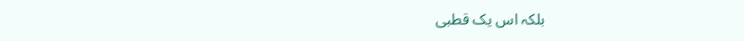بلکہ اس یک قطبی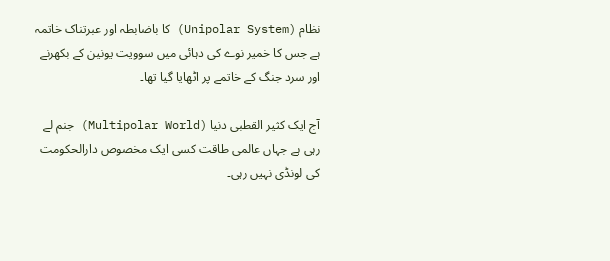نظام (Unipolar System) کا باضابطہ اور عبرتناک خاتمہ ہے جس کا خمیر نوے کی دہائی میں سوویت یونین کے بکھرنے اور سرد جنگ کے خاتمے پر اٹھایا گیا تھا۔

آج ایک کثیر القطبی دنیا (Multipolar World) جنم لے رہی ہے جہاں عالمی طاقت کسی ایک مخصوص دارالحکومت کی لونڈی نہیں رہی۔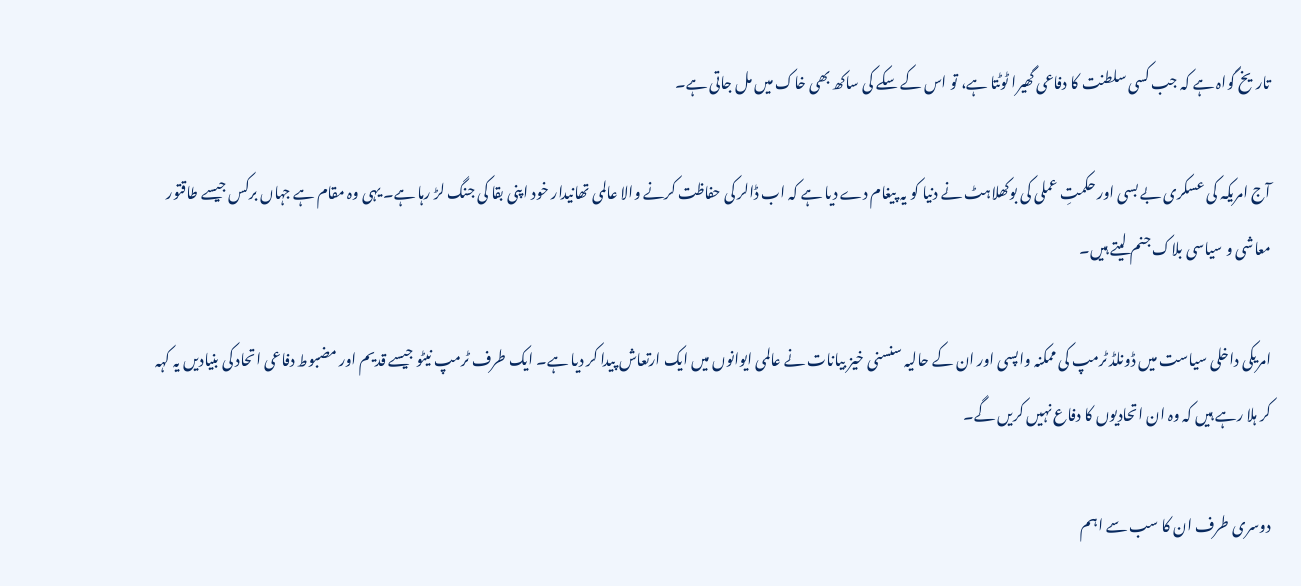تاریخ گواہ ہے کہ جب کسی سلطنت کا دفاعی گھیرا ٹوٹتا ہے، تو اس کے سکے کی ساکھ بھی خاک میں مل جاتی ہے۔

آج امریکہ کی عسکری بے بسی اور حکمتِ عملی کی بوکھلاہٹ نے دنیا کو یہ پیغام دے دیا ہے کہ اب ڈالر کی حفاظت کرنے والا عالمی تھانیدار خود اپنی بقا کی جنگ لڑ رہا ہے۔ یہی وہ مقام ہے جہاں برکس جیسے طاقتور معاشی و سیاسی بلاک جنم لیتے ہیں۔

امریکی داخلی سیاست میں ڈونلڈ ٹرمپ کی ممکنہ واپسی اور ان کے حالیہ سنسنی خیز بیانات نے عالمی ایوانوں میں ایک ارتعاش پیدا کر دیا ہے۔ ایک طرف ٹرمپ نیٹو جیسے قدیم اور مضبوط دفاعی اتحاد کی بنیادیں یہ کہہ کر ہلا رہے ہیں کہ وہ ان اتحادیوں کا دفاع نہیں کریں گے۔

دوسری طرف ان کا سب سے اہم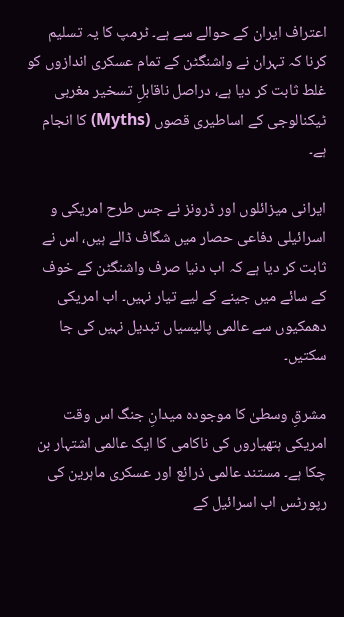اعتراف ایران کے حوالے سے ہے۔ ٹرمپ کا یہ تسلیم کرنا کہ تہران نے واشنگٹن کے تمام عسکری اندازوں کو غلط ثابت کر دیا ہے، دراصل ناقابلِ تسخیر مغربی ٹیکنالوجی کے اساطیری قصوں (Myths) کا انجام ہے۔

ایرانی میزائلوں اور ڈرونز نے جس طرح امریکی و اسرائیلی دفاعی حصار میں شگاف ڈالے ہیں، اس نے ثابت کر دیا ہے کہ اب دنیا صرف واشنگٹن کے خوف کے سائے میں جینے کے لیے تیار نہیں۔ اب امریکی دھمکیوں سے عالمی پالیسیاں تبدیل نہیں کی جا سکتیں۔

مشرقِ وسطیٰ کا موجودہ میدانِ جنگ اس وقت امریکی ہتھیاروں کی ناکامی کا ایک عالمی اشتہار بن چکا ہے۔ مستند عالمی ذرائع اور عسکری ماہرین کی رپورٹس اب اسرائیل کے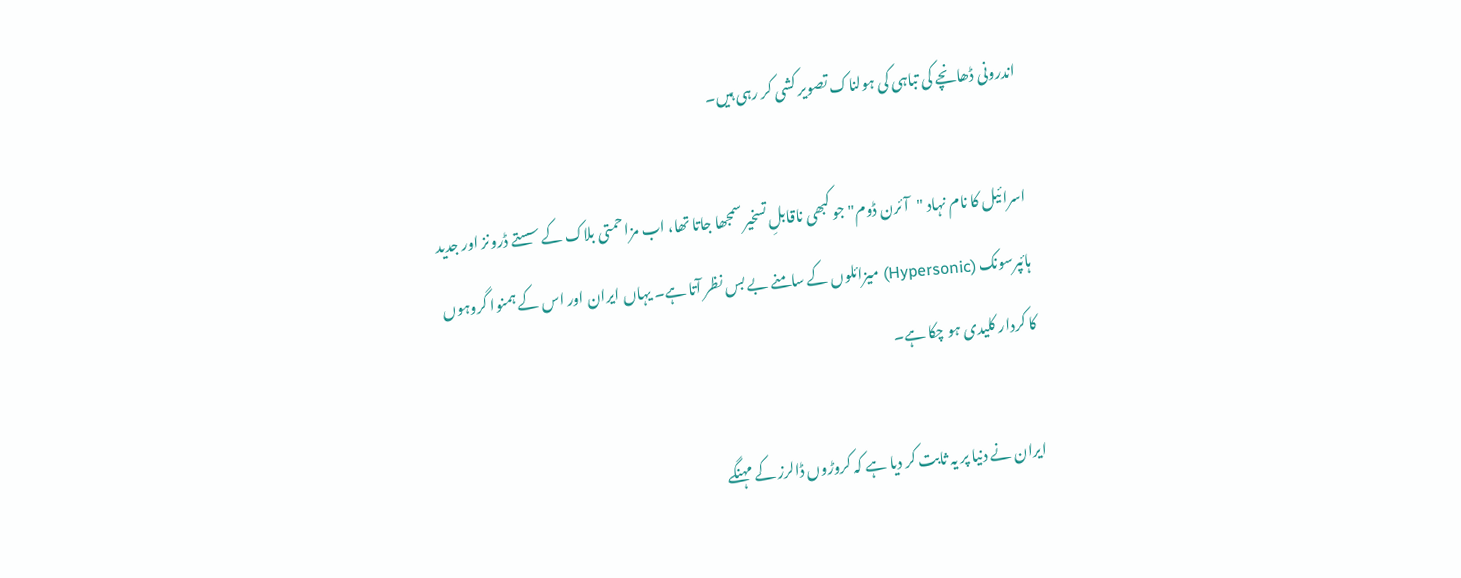اندرونی ڈھانچے کی تباہی کی ہولناک تصویر کشی کر رہی ہیں۔

اسرائیل کا نام نہاد "آئرن ڈوم" جو کبھی ناقابلِ تسخیر سمجھا جاتا تھا، اب مزاحمتی بلاک کے سستے ڈرونز اور جدید ہائپرسونک (Hypersonic) میزائلوں کے سامنے بے بس نظر آتا ہے۔ یہاں ایران اور اس کے ہمنوا گروہوں کا کردار کلیدی ہو چکا ہے۔

ایران نے دنیا پر یہ ثابت کر دیا ہے کہ کروڑوں ڈالرز کے مہنگے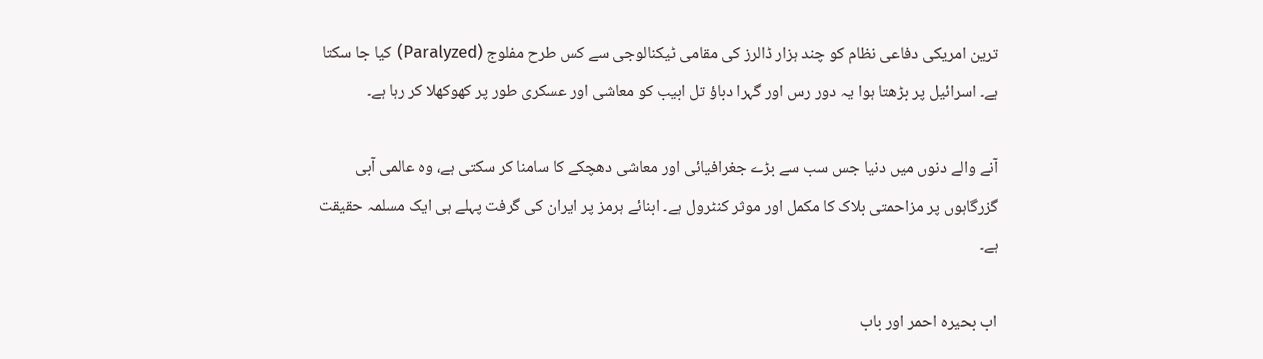ترین امریکی دفاعی نظام کو چند ہزار ڈالرز کی مقامی ٹیکنالوجی سے کس طرح مفلوج (Paralyzed) کیا جا سکتا ہے۔ اسرائیل پر بڑھتا ہوا یہ دور رس اور گہرا دباؤ تل ابیب کو معاشی اور عسکری طور پر کھوکھلا کر رہا ہے۔

آنے والے دنوں میں دنیا جس سب سے بڑے جغرافیائی اور معاشی دھچکے کا سامنا کر سکتی ہے، وہ عالمی آبی گزرگاہوں پر مزاحمتی بلاک کا مکمل اور موثر کنٹرول ہے۔ ابنائے ہرمز پر ایران کی گرفت پہلے ہی ایک مسلمہ حقیقت ہے۔

اب بحیرہ احمر اور باب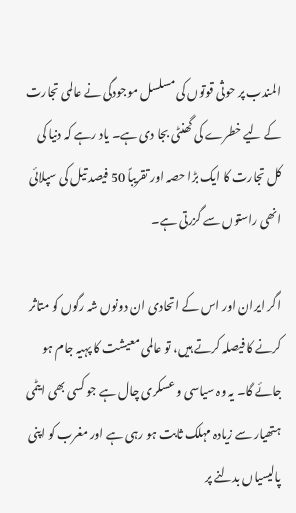المندب پر حوثی قوتوں کی مسلسل موجودگی نے عالمی تجارت کے لیے خطرے کی گھنٹی بجا دی ہے۔ یاد رہے کہ دنیا کی کل تجارت کا ایک بڑا حصہ اور تقریباً 50 فیصد تیل کی سپلائی انھی راستوں سے گزرتی ہے۔

اگر ایران اور اس کے اتحادی ان دونوں شہ رگوں کو متاثر کرنے کا فیصلہ کرتے ہیں، تو عالمی معیشت کا پہیہ جام ہو جائے گا۔ یہ وہ سیاسی و عسکری چال ہے جو کسی بھی ایٹمی ہتھیار سے زیادہ مہلک ثابت ہو رہی ہے اور مغرب کو اپنی پالیسیاں بدلنے پر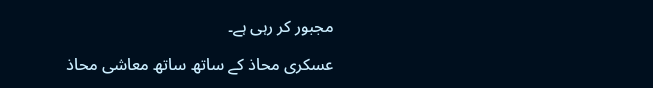مجبور کر رہی ہے۔

عسکری محاذ کے ساتھ ساتھ معاشی محاذ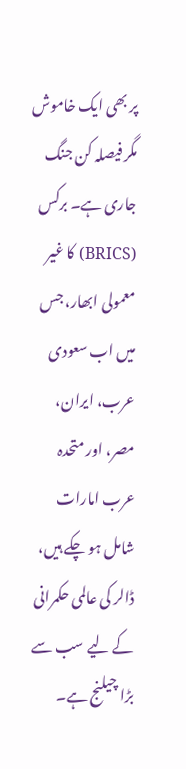پر بھی ایک خاموش مگر فیصلہ کن جنگ جاری ہے۔ برکس (BRICS) کا غیر معمولی ابھار، جس میں اب سعودی عرب، ایران، مصر، اور متحدہ عرب امارات شامل ہو چکے ہیں، ڈالر کی عالمی حکمرانی کے لیے سب سے بڑا چیلنج ہے۔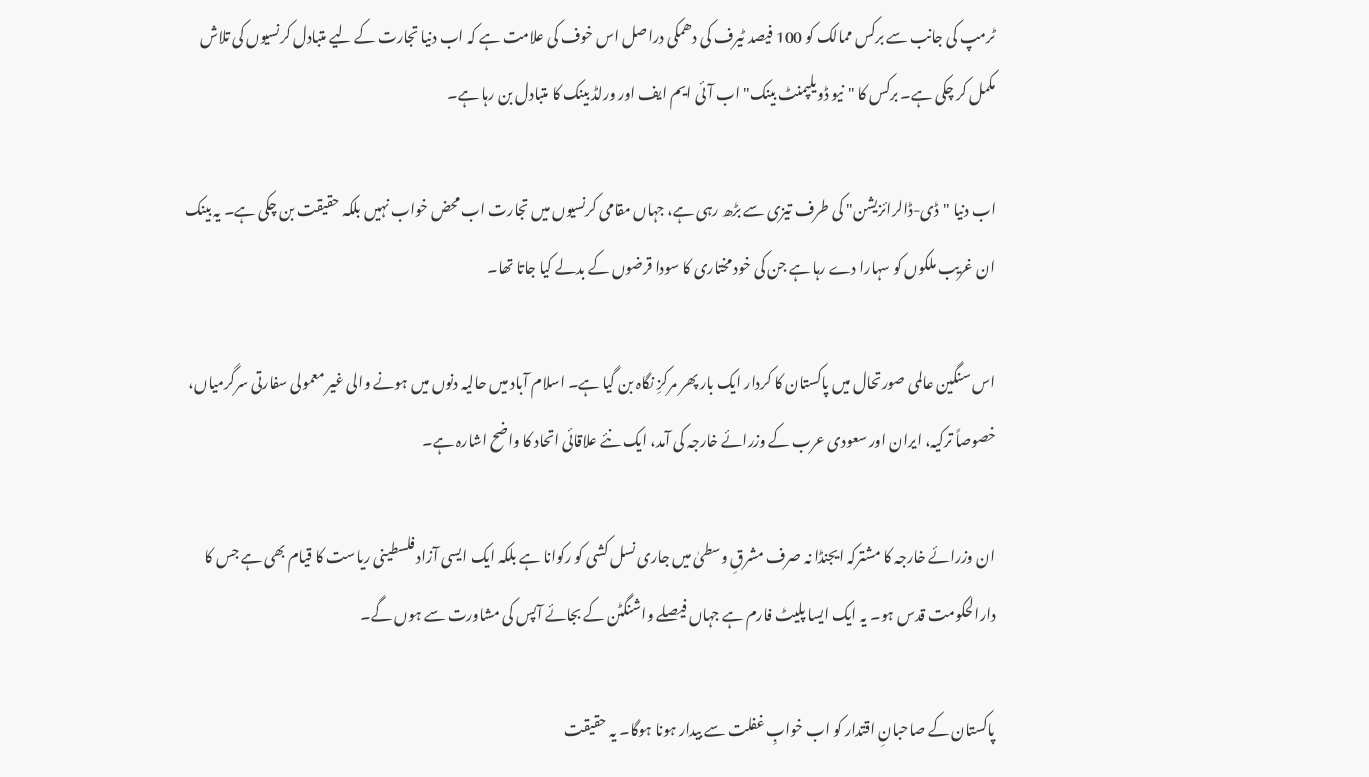ٹرمپ کی جانب سے برکس ممالک کو 100 فیصد ٹیرف کی دھمکی دراصل اس خوف کی علامت ہے کہ اب دنیا تجارت کے لیے متبادل کرنسیوں کی تلاش مکمل کر چکی ہے۔ برکس کا "نیو ڈویلپمنٹ بینک" اب آئی ایم ایف اور ورلڈ بینک کا متبادل بن رہا ہے۔

اب دنیا "ڈی-ڈالرائزیشن" کی طرف تیزی سے بڑھ رہی ہے، جہاں مقامی کرنسیوں میں تجارت اب محض خواب نہیں بلکہ حقیقت بن چکی ہے۔ یہ بینک ان غریب ملکوں کو سہارا دے رہا ہے جن کی خود مختاری کا سودا قرضوں کے بدلے کیا جاتا تھا۔

اس سنگین عالمی صورتحال میں پاکستان کا کردار ایک بار پھر مرکزِ نگاہ بن گیا ہے۔ اسلام آباد میں حالیہ دنوں میں ہونے والی غیر معمولی سفارتی سرگرمیاں، خصوصاً ترکیہ، ایران اور سعودی عرب کے وزرائے خارجہ کی آمد، ایک نئے علاقائی اتحاد کا واضح اشارہ ہے۔

ان وزرائے خارجہ کا مشترکہ ایجنڈا نہ صرف مشرقِ وسطیٰ میں جاری نسل کشی کو رکوانا ہے بلکہ ایک ایسی آزاد فلسطینی ریاست کا قیام بھی ہے جس کا دارالحکومت قدس ہو۔ یہ ایک ایسا پلیٹ فارم ہے جہاں فیصلے واشنگٹن کے بجائے آپس کی مشاورت سے ہوں گے۔

پاکستان کے صاحبانِ اقتدار کو اب خوابِ غفلت سے بیدار ہونا ہوگا۔ یہ حقیقت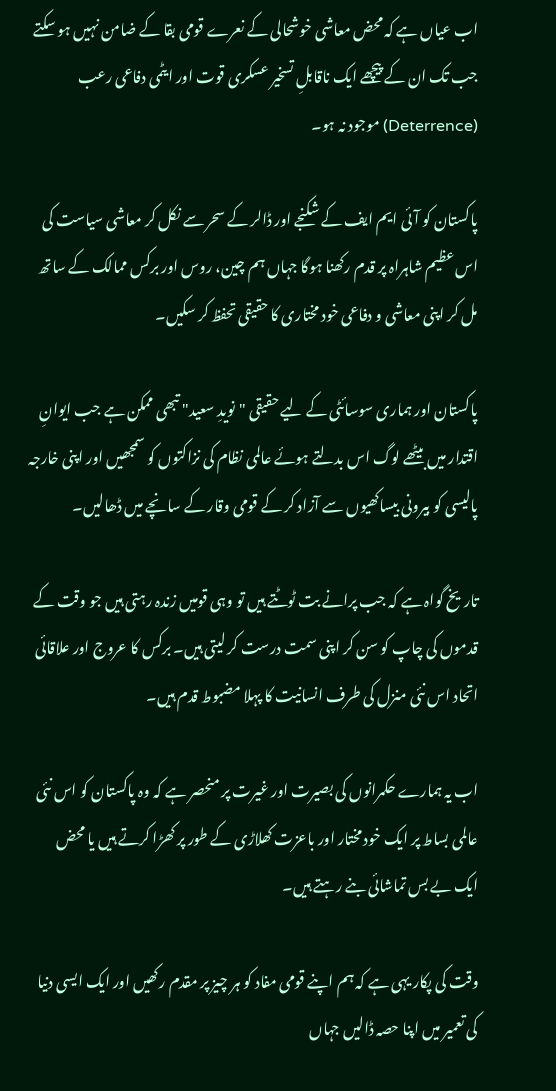اب عیاں ہے کہ محض معاشی خوشحالی کے نعرے قومی بقا کے ضامن نہیں ہو سکتے جب تک ان کے پیچھے ایک ناقابلِ تسخیر عسکری قوت اور ایٹمی دفاعی رعب (Deterrence) موجود نہ ہو۔

پاکستان کو آئی ایم ایف کے شکنجے اور ڈالر کے سحر سے نکل کر معاشی سیاست کی اس عظیم شاہراہ پر قدم رکھنا ہوگا جہاں ہم چین، روس اور برکس ممالک کے ساتھ مل کر اپنی معاشی و دفاعی خود مختاری کا حقیقی تحفظ کر سکیں۔

پاکستان اور ہماری سوسائٹی کے لیے حقیقی "نویدِ سعید" تبھی ممکن ہے جب ایوانِ اقتدار میں بیٹھے لوگ اس بدلتے ہوئے عالمی نظام کی نزاکتوں کو سمجھیں اور اپنی خارجہ پالیسی کو بیرونی بیساکھیوں سے آزاد کر کے قومی وقار کے سانچے میں ڈھالیں۔

تاریخ گواہ ہے کہ جب پرانے بت ٹوٹتے ہیں تو وہی قومیں زندہ رہتی ہیں جو وقت کے قدموں کی چاپ کو سن کر اپنی سمت درست کر لیتی ہیں۔ برکس کا عروج اور علاقائی اتحاد اس نئی منزل کی طرف انسانیت کا پہلا مضبوط قدم ہیں۔

اب یہ ہمارے حکمرانوں کی بصیرت اور غیرت پر منحصر ہے کہ وہ پاکستان کو اس نئی عالمی بساط پر ایک خود مختار اور باعزت کھلاڑی کے طور پر کھڑا کرتے ہیں یا محض ایک بے بس تماشائی بنے رہتے ہیں۔

وقت کی پکار یہی ہے کہ ہم اپنے قومی مفاد کو ہر چیز پر مقدم رکھیں اور ایک ایسی دنیا کی تعمیر میں اپنا حصہ ڈالیں جہاں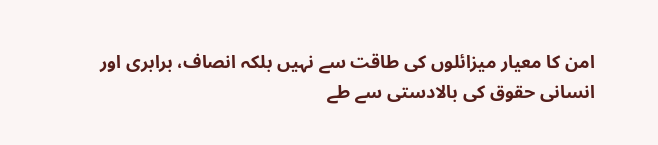امن کا معیار میزائلوں کی طاقت سے نہیں بلکہ انصاف، برابری اور انسانی حقوق کی بالادستی سے طے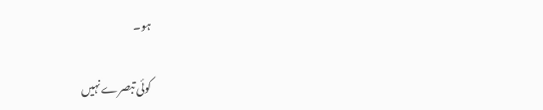ہو۔

کوئی تبصرے نہیں